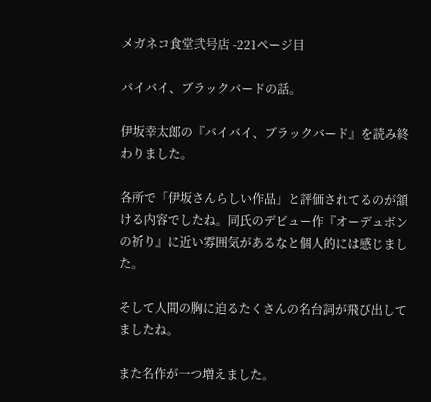メガネコ食堂弐号店 -221ページ目

バイバイ、ブラックバードの話。

伊坂幸太郎の『バイバイ、ブラックバード』を読み終わりました。

各所で「伊坂さんらしい作品」と評価されてるのが頷ける内容でしたね。同氏のデビュー作『オーデュボンの祈り』に近い雰囲気があるなと個人的には感じました。

そして人間の胸に迫るたくさんの名台詞が飛び出してましたね。

また名作が一つ増えました。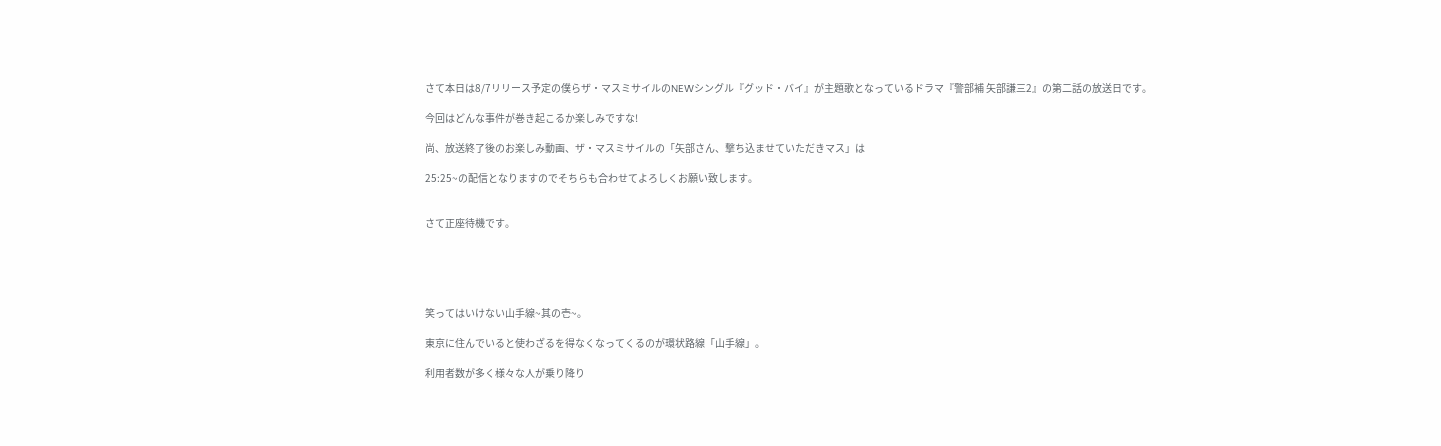さて本日は8/7リリース予定の僕らザ・マスミサイルのNEWシングル『グッド・バイ』が主題歌となっているドラマ『警部補 矢部謙三2』の第二話の放送日です。

今回はどんな事件が巻き起こるか楽しみですな!

尚、放送終了後のお楽しみ動画、ザ・マスミサイルの「矢部さん、撃ち込ませていただきマス」は

25:25~の配信となりますのでそちらも合わせてよろしくお願い致します。


さて正座待機です。





笑ってはいけない山手線~其の壱~。

東京に住んでいると使わざるを得なくなってくるのが環状路線「山手線」。

利用者数が多く様々な人が乗り降り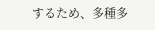するため、多種多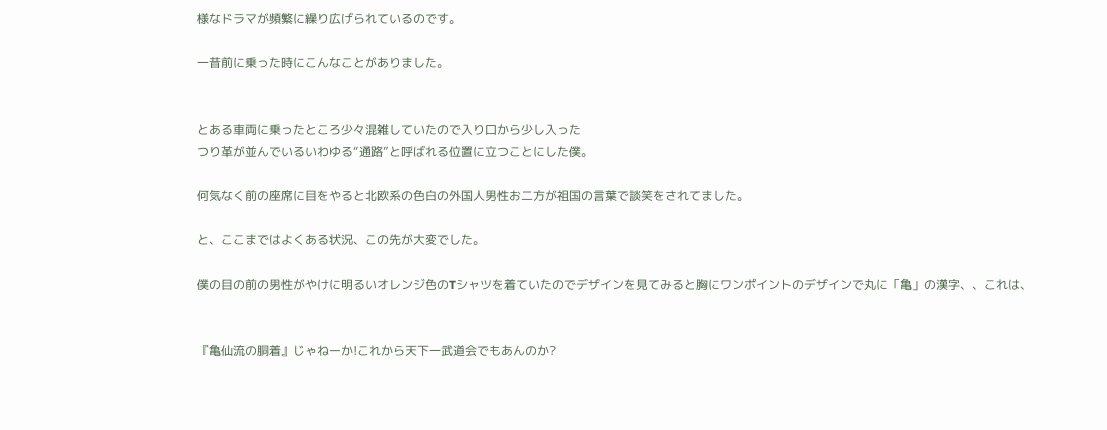様なドラマが頻繁に繰り広げられているのです。

一昔前に乗った時にこんなことがありました。


とある車両に乗ったところ少々混雑していたので入り口から少し入った
つり革が並んでいるいわゆる“通路”と呼ばれる位置に立つことにした僕。

何気なく前の座席に目をやると北欧系の色白の外国人男性お二方が祖国の言葉で談笑をされてました。

と、ここまではよくある状況、この先が大変でした。

僕の目の前の男性がやけに明るいオレンジ色のTシャツを着ていたのでデザインを見てみると胸にワンポイントのデザインで丸に「亀」の漢字、、これは、


『亀仙流の胴着』じゃねーか!これから天下一武道会でもあんのか?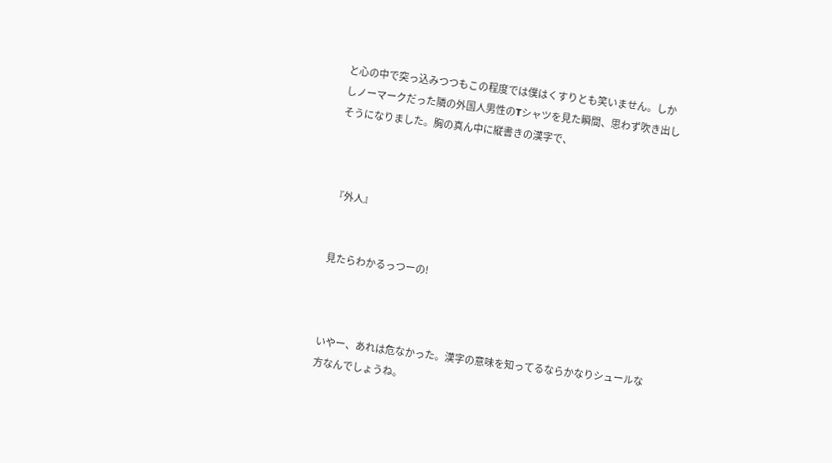と心の中で突っ込みつつもこの程度では僕はくすりとも笑いません。しかしノーマークだった隣の外国人男性のTシャツを見た瞬間、思わず吹き出しそうになりました。胸の真ん中に縦書きの漢字で、



『外人』


見たらわかるっつーの!



いやー、あれは危なかった。漢字の意味を知ってるならかなりシュールな方なんでしょうね。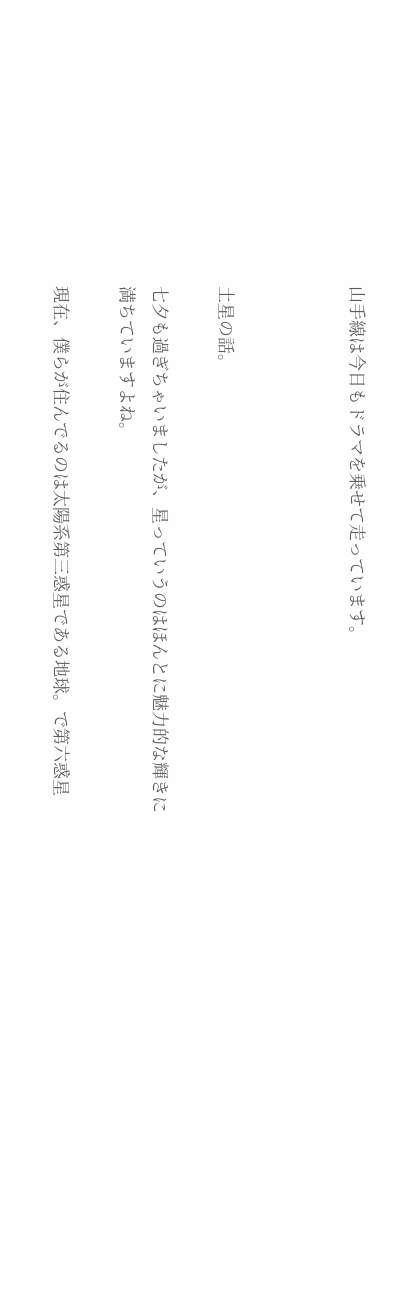山手線は今日もドラマを乗せて走っています。



土星の話。

七夕も過ぎちゃいましたが、星っていうのはほんとに魅力的な輝きに満ちていますよね。

現在、僕らが住んでるのは太陽系第三惑星である地球。で第六惑星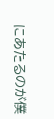にあたるのが僕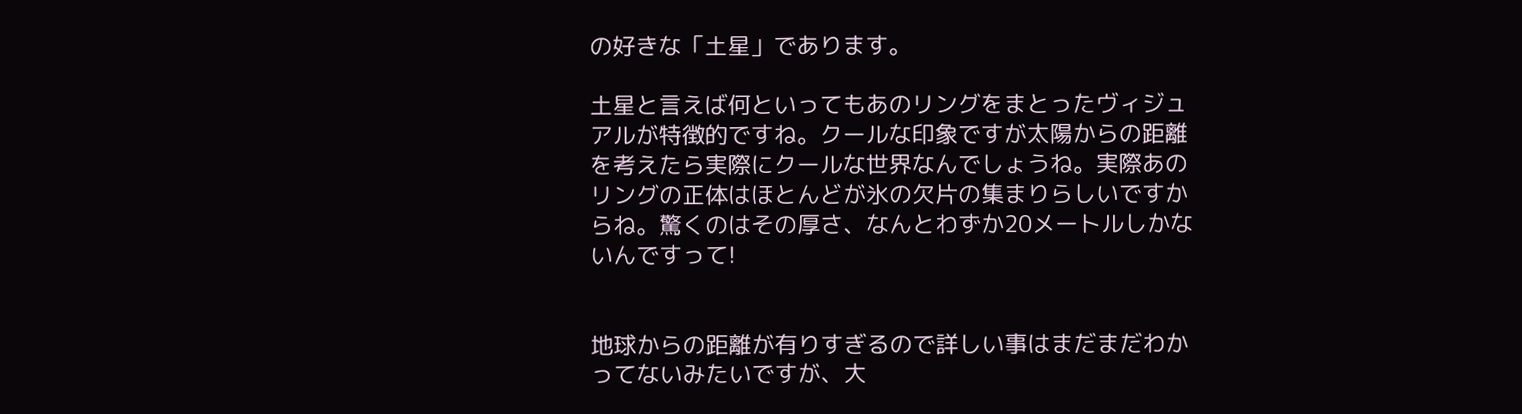の好きな「土星」であります。

土星と言えば何といってもあのリングをまとったヴィジュアルが特徴的ですね。クールな印象ですが太陽からの距離を考えたら実際にクールな世界なんでしょうね。実際あのリングの正体はほとんどが氷の欠片の集まりらしいですからね。驚くのはその厚さ、なんとわずか20メートルしかないんですって!


地球からの距離が有りすぎるので詳しい事はまだまだわかってないみたいですが、大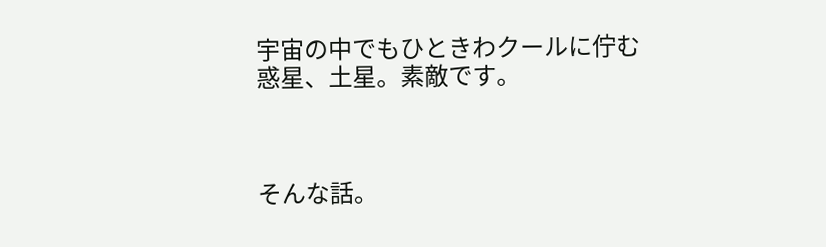宇宙の中でもひときわクールに佇む惑星、土星。素敵です。



そんな話。